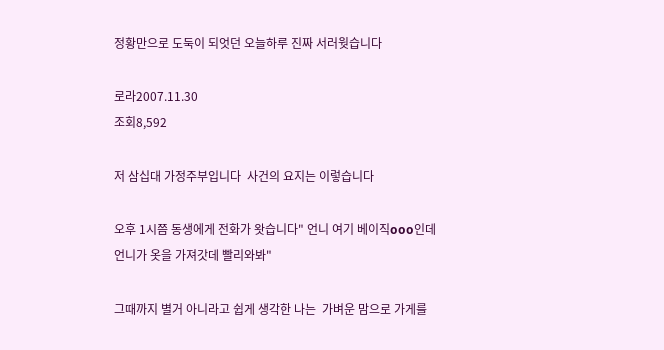정황만으로 도둑이 되엇던 오늘하루 진짜 서러웟습니다

로라2007.11.30
조회8,592

저 삼십대 가정주부입니다  사건의 요지는 이렇습니다

오후 1시쯤 동생에게 전화가 왓습니다" 언니 여기 베이직ooo인데 언니가 옷을 가져갓데 빨리와봐"

그때까지 별거 아니라고 쉽게 생각한 나는  가벼운 맘으로 가게를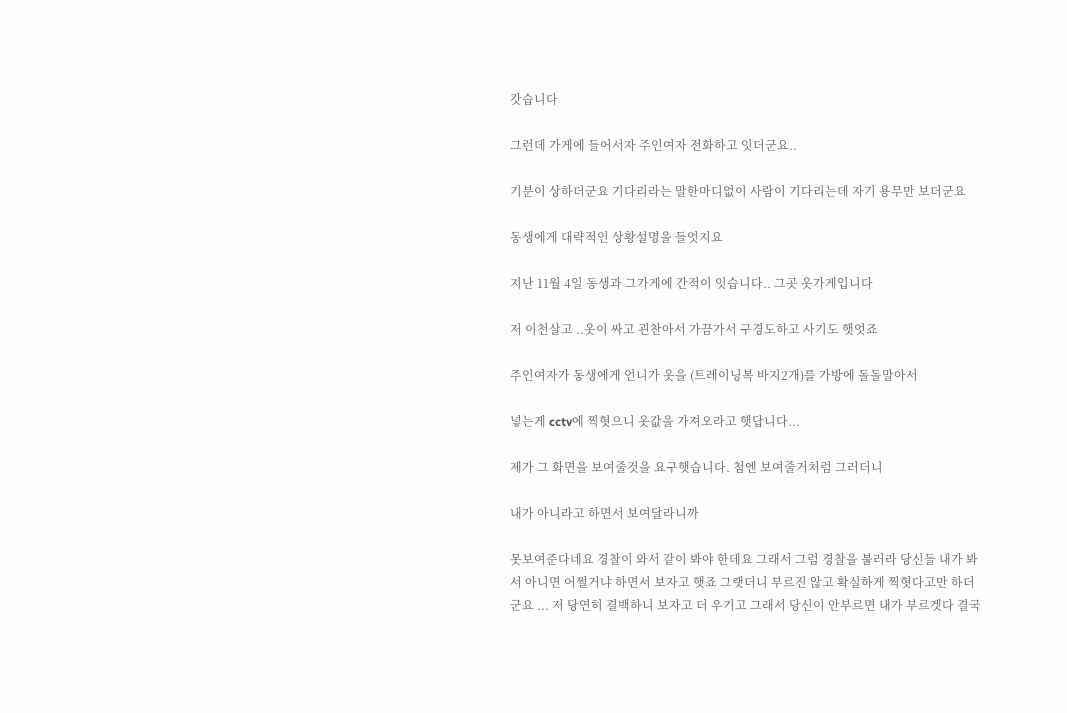갓습니다

그런데 가게에 들어서자 주인여자 전화하고 잇더군요..

기분이 상하더군요 기다리라는 말한마디없이 사람이 기다리는데 자기 용무만 보더군요

동생에게 대략적인 상황설명을 들엇지요

지난 11월 4일 동생과 그가게에 간적이 잇습니다.. 그곳 옷가게입니다

저 이천살고 ..옷이 싸고 괸찬아서 가끔가서 구경도하고 사기도 햇엇죠

주인여자가 동생에게 언니가 옷을 (트레이닝복 바지2개)를 가방에 돌돌말아서

넣는게 cctv에 찍혓으니 옷값을 가져오라고 햇답니다...

제가 그 화면을 보여줄것을 요구햇습니다. 첨엔 보여줄거처럼 그러더니

내가 아니라고 하면서 보여달라니까

못보여준다네요 경찰이 와서 같이 봐야 한데요 그래서 그럼 경찰을 불러라 당신들 내가 봐서 아니면 어쩔거냐 하면서 보자고 햇죠 그랫더니 부르진 않고 확실하게 찍혓다고만 하더군요 ... 저 당연히 결백하니 보자고 더 우기고 그래서 당신이 안부르면 내가 부르겟다 결국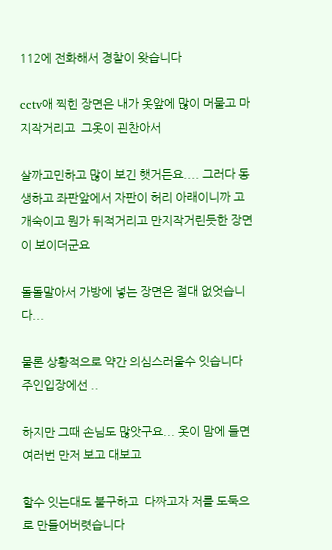112에 전화해서 경찰이 왓습니다

cctv애 찍힌 장면은 내가 옷앞에 많이 머물고 마지작거리고  그옷이 괸찬아서

살까고민하고 많이 보긴 햇거든요.... 그러다 동생하고 좌판앞에서 자판이 허리 아래이니까 고개숙이고 뭔가 뒤적거리고 만지작거린듯한 장면이 보이더군요

돌돌말아서 가방에 넣는 장면은 절대 없엇습니다...

물론 상황적으로 약간 의심스러울수 잇습니다 주인입장에선 ..

하지만 그때 손님도 많앗구요... 옷이 맘에 들면 여러번 만저 보고 대보고

할수 잇는대도 불구하고  다짜고자 저를 도둑으로 만들어버렷습니다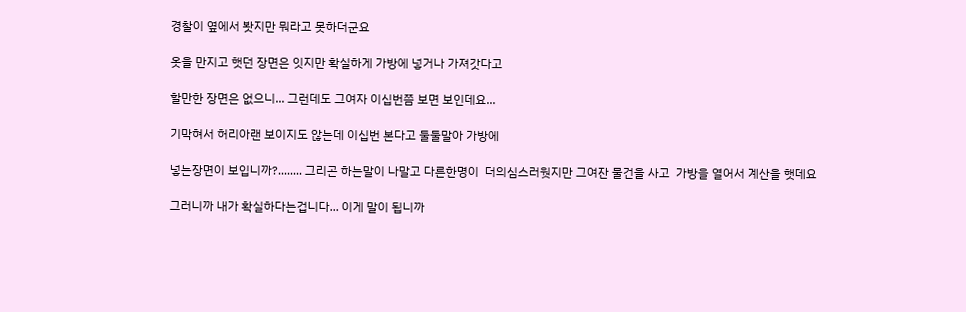경찰이 옆에서 봣지만 뭐라고 못하더군요

옷을 만지고 햇던 장면은 잇지만 확실하게 가방에 넣거나 가져갓다고

할만한 장면은 없으니... 그런데도 그여자 이십번쯤 보면 보인데요...

기막혀서 허리아랜 보이지도 않는데 이십번 본다고 둘둘말아 가방에

넣는장면이 보입니까?........ 그리곤 하는말이 나말고 다른한명이  더의심스러웟지만 그여잔 물건을 사고  가방을 열어서 계산을 햇데요

그러니까 내가 확실하다는겁니다... 이게 말이 됩니까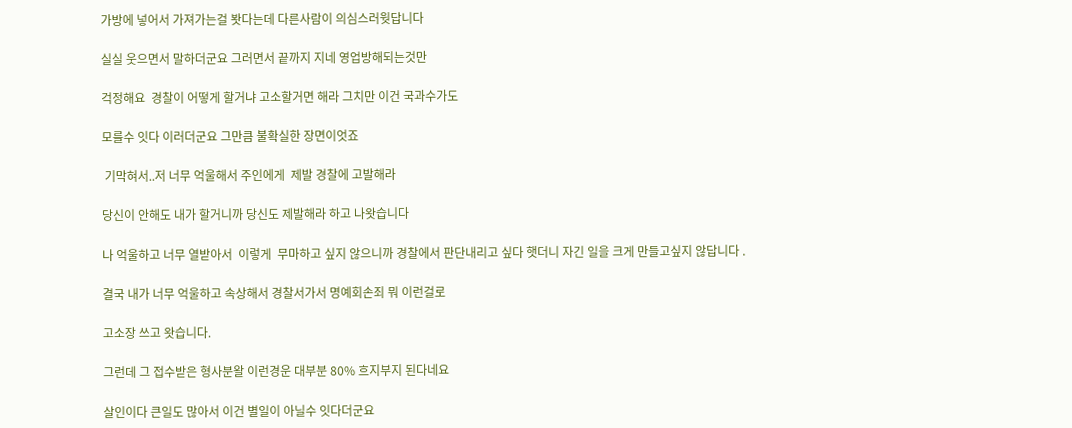가방에 넣어서 가져가는걸 봣다는데 다른사람이 의심스러웟답니다

실실 웃으면서 말하더군요 그러면서 끝까지 지네 영업방해되는것만

걱정해요  경찰이 어떻게 할거냐 고소할거면 해라 그치만 이건 국과수가도

모를수 잇다 이러더군요 그만큼 불확실한 장면이엇죠

 기막혀서..저 너무 억울해서 주인에게  제발 경찰에 고발해라

당신이 안해도 내가 할거니까 당신도 제발해라 하고 나왓습니다

나 억울하고 너무 열받아서  이렇게  무마하고 싶지 않으니까 경찰에서 판단내리고 싶다 햇더니 자긴 일을 크게 만들고싶지 않답니다 .

결국 내가 너무 억울하고 속상해서 경찰서가서 명예회손죄 뭐 이런걸로

고소장 쓰고 왓습니다.

그런데 그 접수받은 형사분왈 이런경운 대부분 80% 흐지부지 된다네요

살인이다 큰일도 많아서 이건 별일이 아닐수 잇다더군요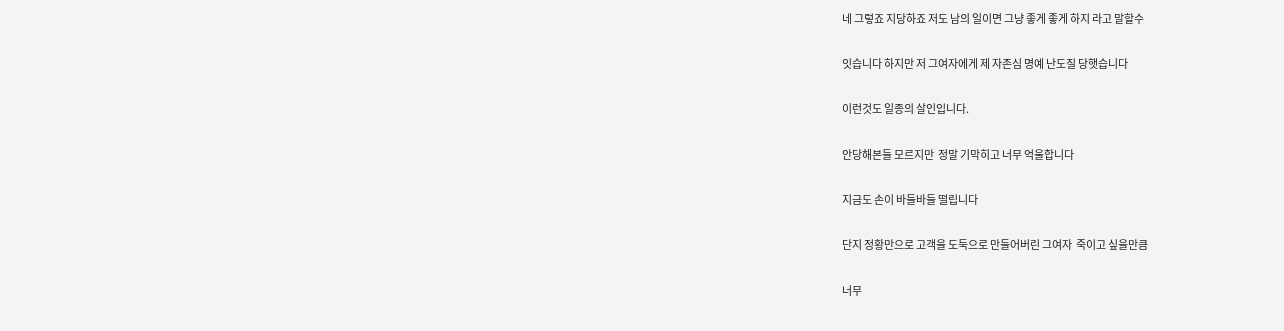네 그렇죠 지당하죠 저도 남의 일이면 그냥 좋게 좋게 하지 라고 말할수

잇습니다 하지만 저 그여자에게 제 자존심 명예 난도질 당햇습니다

이런것도 일종의 살인입니다.

안당해본들 모르지만  정말 기막히고 너무 억울합니다

지금도 손이 바들바들 떨립니다

단지 정황만으로 고객을 도둑으로 만들어버린 그여자  죽이고 싶을만큼

너무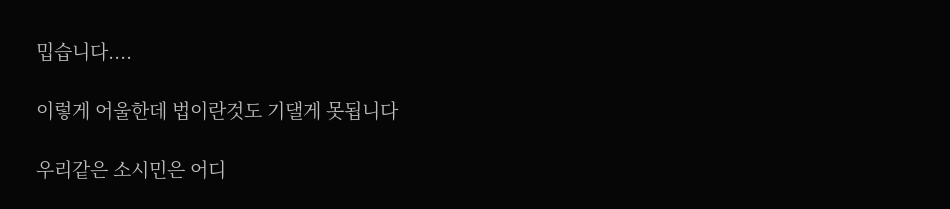밉습니다....

이렇게 어울한데 법이란것도 기댈게 못됩니다

우리같은 소시민은 어디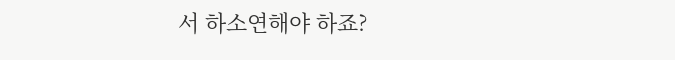서 하소연해야 하죠?